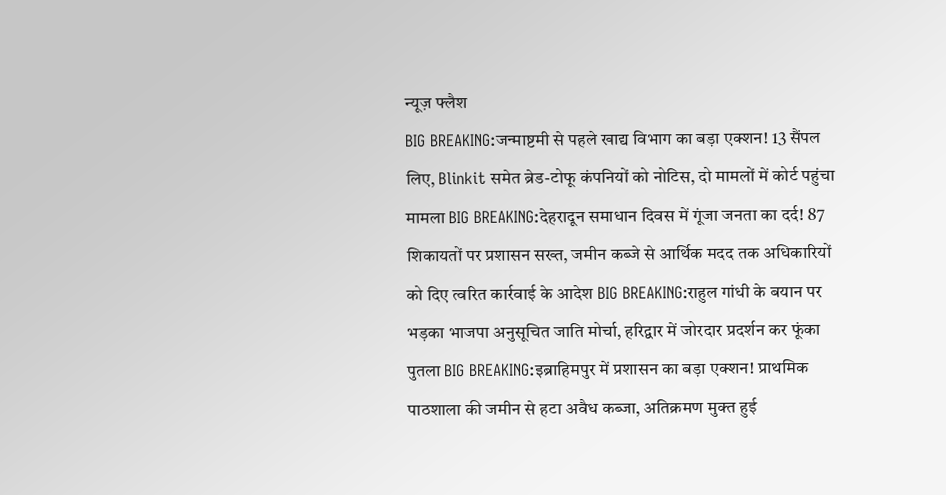न्यूज़ फ्लैश
BIG BREAKING:जन्माष्टमी से पहले खाद्य विभाग का बड़ा एक्शन! 13 सैंपल लिए, Blinkit समेत ब्रेड-टोफू कंपनियों को नोटिस, दो मामलों में कोर्ट पहुंचा मामला BIG BREAKING:देहरादून समाधान दिवस में गूंजा जनता का दर्द! 87 शिकायतों पर प्रशासन सख्त, जमीन कब्जे से आर्थिक मदद तक अधिकारियों को दिए त्वरित कार्रवाई के आदेश BIG BREAKING:राहुल गांधी के बयान पर भड़का भाजपा अनुसूचित जाति मोर्चा, हरिद्वार में जोरदार प्रदर्शन कर फूंका पुतला BIG BREAKING:इब्राहिमपुर में प्रशासन का बड़ा एक्शन! प्राथमिक पाठशाला की जमीन से हटा अवैध कब्जा, अतिक्रमण मुक्त हुई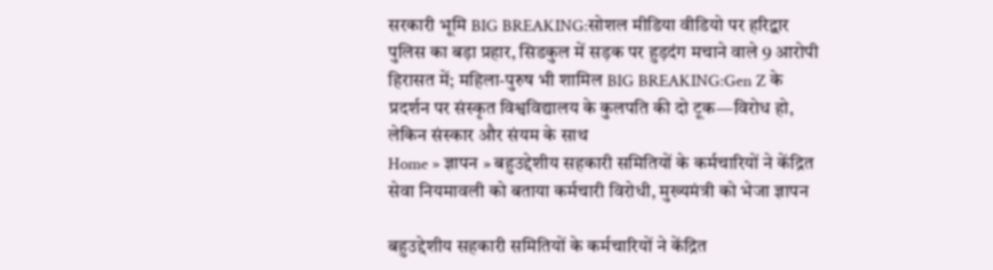सरकारी भूमि BIG BREAKING:सोशल मीडिया वीडियो पर हरिद्वार पुलिस का बड़ा प्रहार, सिडकुल में सड़क पर हुड़दंग मचाने वाले 9 आरोपी हिरासत में; महिला-पुरुष भी शामिल BIG BREAKING:Gen Z के प्रदर्शन पर संस्कृत विश्वविद्यालय के कुलपति की दो टूक—विरोध हो, लेकिन संस्कार और संयम के साथ
Home » ज्ञापन » बहुउद्देशीय सहकारी समितियों के कर्मचारियों ने केंद्रित सेवा नियमावली को बताया कर्मचारी विरोधी, मुख्यमंत्री को भेजा ज्ञापन

बहुउद्देशीय सहकारी समितियों के कर्मचारियों ने केंद्रित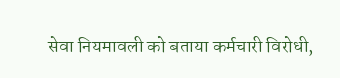सेवा नियमावली को बताया कर्मचारी विरोधी,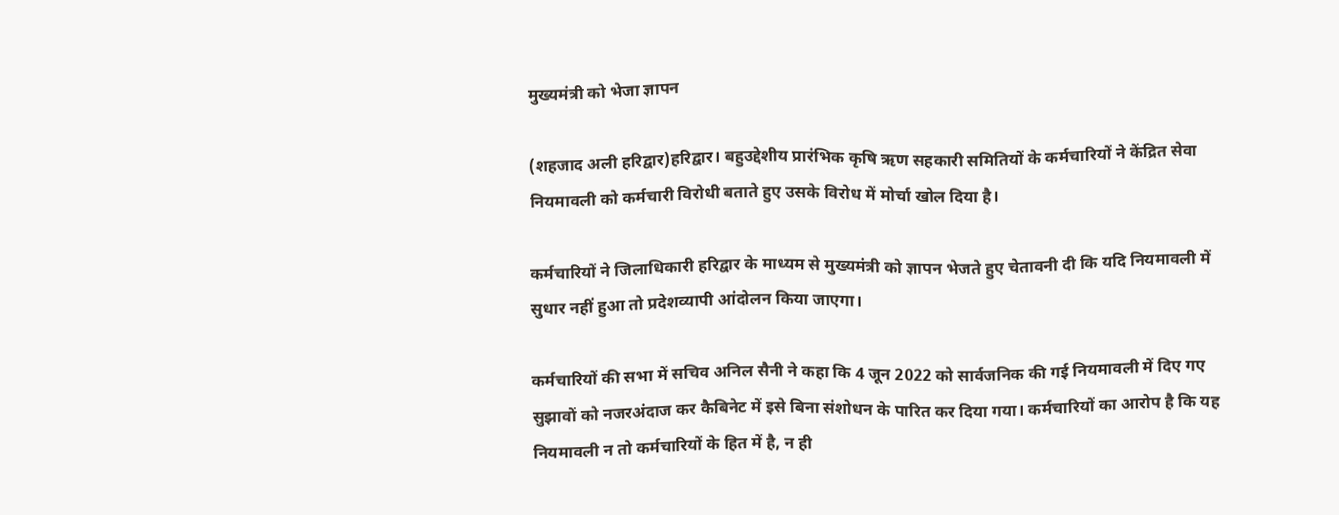मुख्यमंत्री को भेजा ज्ञापन

(शहजाद अली हरिद्वार)हरिद्वार। बहुउद्देशीय प्रारंभिक कृषि ऋण सहकारी समितियों के कर्मचारियों ने केंद्रित सेवा नियमावली को कर्मचारी विरोधी बताते हुए उसके विरोध में मोर्चा खोल दिया है।

कर्मचारियों ने जिलाधिकारी हरिद्वार के माध्यम से मुख्यमंत्री को ज्ञापन भेजते हुए चेतावनी दी कि यदि नियमावली में सुधार नहीं हुआ तो प्रदेशव्यापी आंदोलन किया जाएगा।

कर्मचारियों की सभा में सचिव अनिल सैनी ने कहा कि 4 जून 2022 को सार्वजनिक की गई नियमावली में दिए गए सुझावों को नजरअंदाज कर कैबिनेट में इसे बिना संशोधन के पारित कर दिया गया। कर्मचारियों का आरोप है कि यह नियमावली न तो कर्मचारियों के हित में है, न ही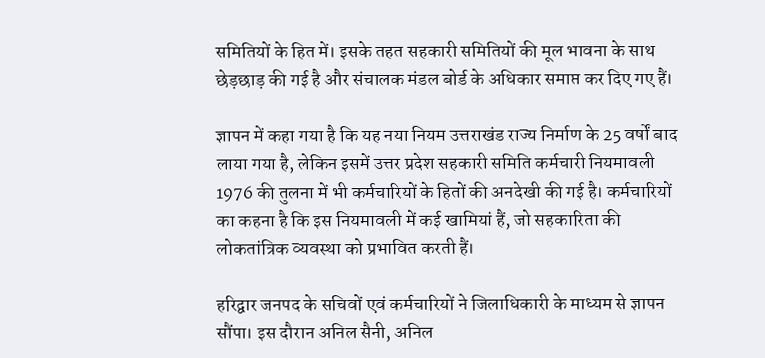समितियों के हित में। इसके तहत सहकारी समितियों की मूल भावना के साथ छेड़छाड़ की गई है और संचालक मंडल बोर्ड के अधिकार समाप्त कर दिए गए हैं।

ज्ञापन में कहा गया है कि यह नया नियम उत्तराखंड राज्य निर्माण के 25 वर्षों बाद लाया गया है, लेकिन इसमें उत्तर प्रदेश सहकारी समिति कर्मचारी नियमावली 1976 की तुलना में भी कर्मचारियों के हितों की अनदेखी की गई है। कर्मचारियों का कहना है कि इस नियमावली में कई खामियां हैं, जो सहकारिता की लोकतांत्रिक व्यवस्था को प्रभावित करती हैं।

हरिद्वार जनपद के सचिवों एवं कर्मचारियों ने जिलाधिकारी के माध्यम से ज्ञापन सौंपा। इस दौरान अनिल सैनी, अनिल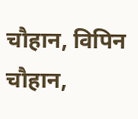चौहान, विपिन चौहान,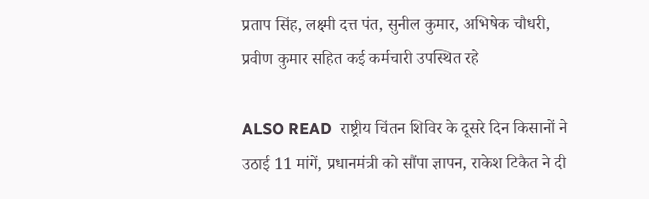प्रताप सिंह, लक्ष्मी दत्त पंत, सुनील कुमार, अभिषेक चौधरी, प्रवीण कुमार सहित कई कर्मचारी उपस्थित रहे

ALSO READ  राष्ट्रीय चिंतन शिविर के दूसरे दिन किसानों ने उठाई 11 मांगें, प्रधानमंत्री को सौंपा ज्ञापन, राकेश टिकैत ने दी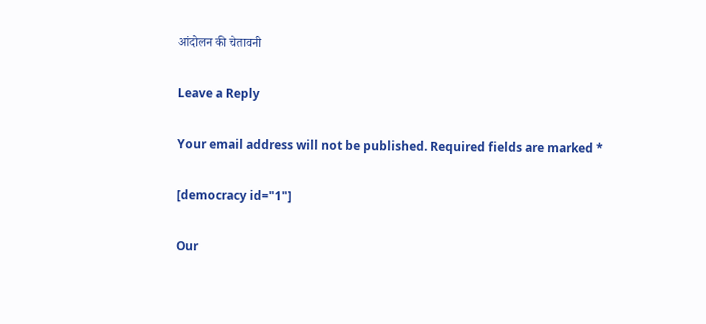आंदोलन की चेतावनी

Leave a Reply

Your email address will not be published. Required fields are marked *

[democracy id="1"]

Our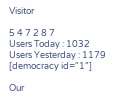Visitor

5 4 7 2 8 7
Users Today : 1032
Users Yesterday : 1179
[democracy id="1"]

Our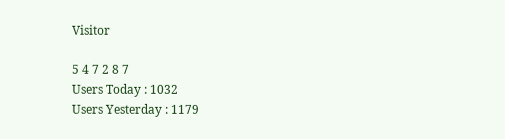Visitor

5 4 7 2 8 7
Users Today : 1032
Users Yesterday : 1179